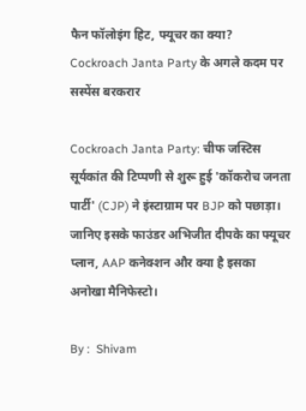फैन फॉलोइंग हिट, फ्यूचर का क्या? Cockroach Janta Party के अगले कदम पर सस्पेंस बरकरार

Cockroach Janta Party: चीफ जस्टिस सूर्यकांत की टिप्पणी से शुरू हुई 'कॉकरोच जनता पार्टी' (CJP) ने इंस्टाग्राम पर BJP को पछाड़ा। जानिए इसके फाउंडर अभिजीत दीपके का फ्यूचर प्लान, AAP कनेक्शन और क्या है इसका अनोखा मैनिफेस्टो।

By :  Shivam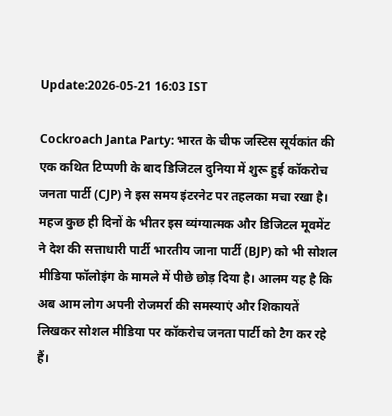Update:2026-05-21 16:03 IST

Cockroach Janta Party: भारत के चीफ जस्टिस सूर्यकांत की एक कथित टिप्पणी के बाद डिजिटल दुनिया में शुरू हुई कॉकरोच जनता पार्टी (CJP) ने इस समय इंटरनेट पर तहलका मचा रखा है। महज कुछ ही दिनों के भीतर इस व्यंग्यात्मक और डिजिटल मूवमेंट ने देश की सत्ताधारी पार्टी भारतीय जाना पार्टी (BJP) को भी सोशल मीडिया फॉलोइंग के मामले में पीछे छोड़ दिया है। आलम यह है कि अब आम लोग अपनी रोजमर्रा की समस्याएं और शिकायतें लिखकर सोशल मीडिया पर कॉकरोच जनता पार्टी को टैग कर रहे हैं।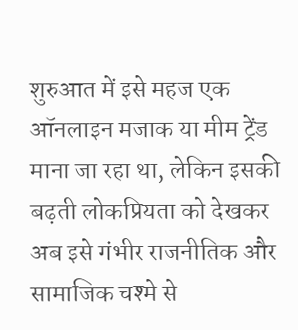शुरुआत में इसे महज एक ऑनलाइन मजाक या मीम ट्रेंड माना जा रहा था, लेकिन इसकी बढ़ती लोकप्रियता को देखकर अब इसे गंभीर राजनीतिक और सामाजिक चश्मे से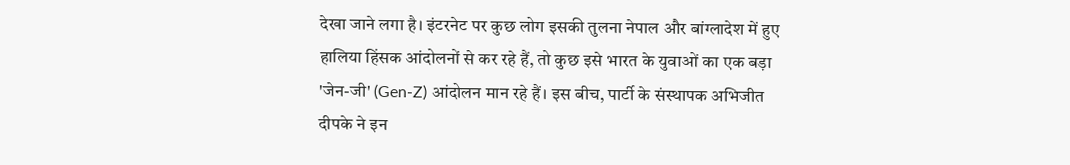देखा जाने लगा है। इंटरनेट पर कुछ लोग इसकी तुलना नेपाल और बांग्लादेश में हुए हालिया हिंसक आंदोलनों से कर रहे हैं, तो कुछ इसे भारत के युवाओं का एक बड़ा 'जेन-जी' (Gen-Z) आंदोलन मान रहे हैं। इस बीच, पार्टी के संस्थापक अभिजीत दीपके ने इन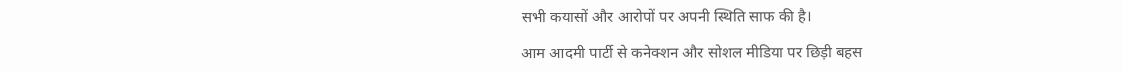सभी कयासों और आरोपों पर अपनी स्थिति साफ की है।

आम आदमी पार्टी से कनेक्शन और सोशल मीडिया पर छिड़ी बहस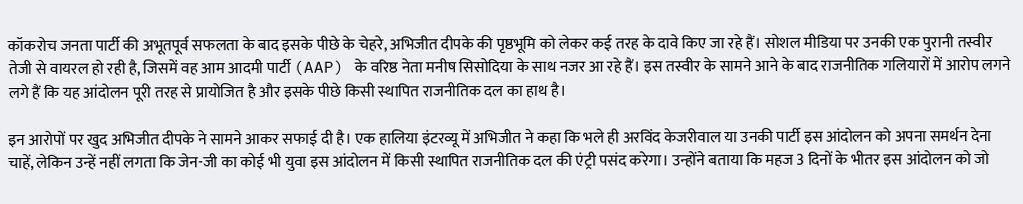कॉकरोच जनता पार्टी की अभूतपूर्व सफलता के बाद इसके पीछे के चेहरे, अभिजीत दीपके की पृष्ठभूमि को लेकर कई तरह के दावे किए जा रहे हैं। सोशल मीडिया पर उनकी एक पुरानी तस्वीर तेजी से वायरल हो रही है, जिसमें वह आम आदमी पार्टी (AAP) के वरिष्ठ नेता मनीष सिसोदिया के साथ नजर आ रहे हैं। इस तस्वीर के सामने आने के बाद राजनीतिक गलियारों में आरोप लगने लगे हैं कि यह आंदोलन पूरी तरह से प्रायोजित है और इसके पीछे किसी स्थापित राजनीतिक दल का हाथ है।

इन आरोपों पर खुद अभिजीत दीपके ने सामने आकर सफाई दी है। एक हालिया इंटरव्यू में अभिजीत ने कहा कि भले ही अरविंद केजरीवाल या उनकी पार्टी इस आंदोलन को अपना समर्थन देना चाहें, लेकिन उन्हें नहीं लगता कि जेन-जी का कोई भी युवा इस आंदोलन में किसी स्थापित राजनीतिक दल की एंट्री पसंद करेगा। उन्होंने बताया कि महज 3 दिनों के भीतर इस आंदोलन को जो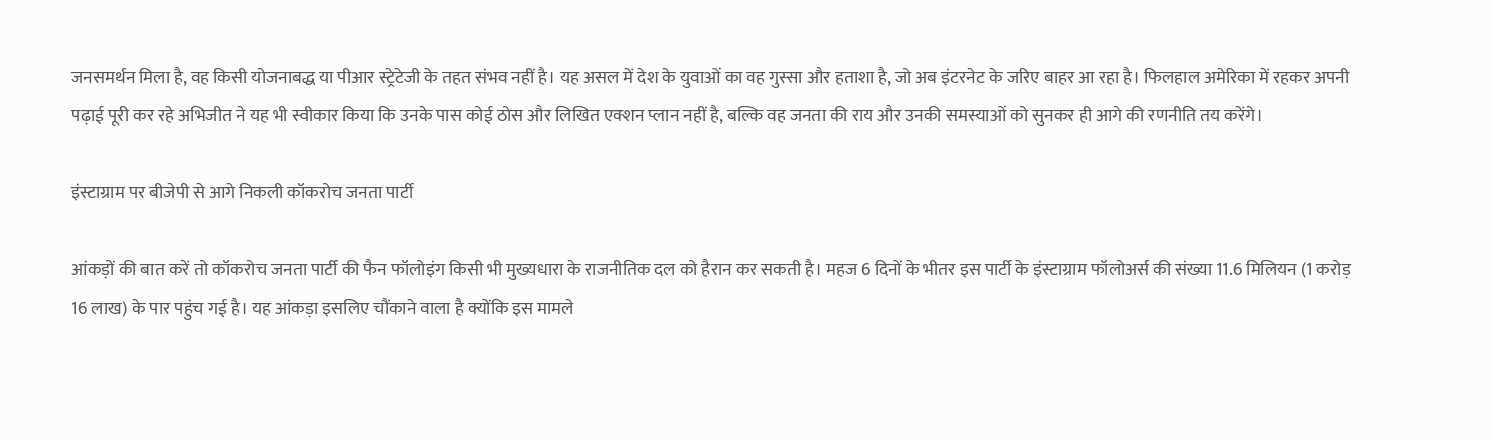जनसमर्थन मिला है, वह किसी योजनाबद्ध या पीआर स्ट्रेटेजी के तहत संभव नहीं है। यह असल में देश के युवाओं का वह गुस्सा और हताशा है, जो अब इंटरनेट के जरिए बाहर आ रहा है। फिलहाल अमेरिका में रहकर अपनी पढ़ाई पूरी कर रहे अभिजीत ने यह भी स्वीकार किया कि उनके पास कोई ठोस और लिखित एक्शन प्लान नहीं है, बल्कि वह जनता की राय और उनकी समस्याओं को सुनकर ही आगे की रणनीति तय करेंगे।

इंस्टाग्राम पर बीजेपी से आगे निकली कॉकरोच जनता पार्टी

आंकड़ों की बात करें तो कॉकरोच जनता पार्टी की फैन फॉलोइंग किसी भी मुख्यधारा के राजनीतिक दल को हैरान कर सकती है। महज 6 दिनों के भीतर इस पार्टी के इंस्टाग्राम फॉलोअर्स की संख्या 11.6 मिलियन (1 करोड़ 16 लाख) के पार पहुंच गई है। यह आंकड़ा इसलिए चौंकाने वाला है क्योंकि इस मामले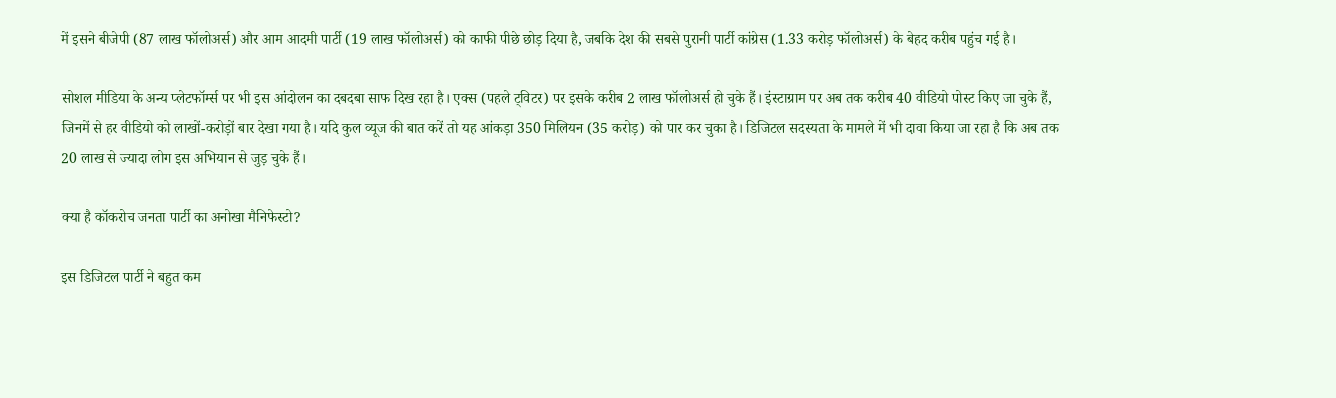में इसने बीजेपी (87 लाख फॉलोअर्स) और आम आदमी पार्टी (19 लाख फॉलोअर्स) को काफी पीछे छोड़ दिया है, जबकि देश की सबसे पुरानी पार्टी कांग्रेस (1.33 करोड़ फॉलोअर्स) के बेहद करीब पहुंच गई है।

सोशल मीडिया के अन्य प्लेटफॉर्म्स पर भी इस आंदोलन का दबदबा साफ दिख रहा है। एक्स (पहले ट्विटर) पर इसके करीब 2 लाख फॉलोअर्स हो चुके हैं। इंस्टाग्राम पर अब तक करीब 40 वीडियो पोस्ट किए जा चुके हैं, जिनमें से हर वीडियो को लाखों-करोड़ों बार देखा गया है। यदि कुल व्यूज की बात करें तो यह आंकड़ा 350 मिलियन (35 करोड़) को पार कर चुका है। डिजिटल सदस्यता के मामले में भी दावा किया जा रहा है कि अब तक 20 लाख से ज्यादा लोग इस अभियान से जुड़ चुके हैं।

क्या है कॉकरोच जनता पार्टी का अनोखा मैनिफेस्टो?

इस डिजिटल पार्टी ने बहुत कम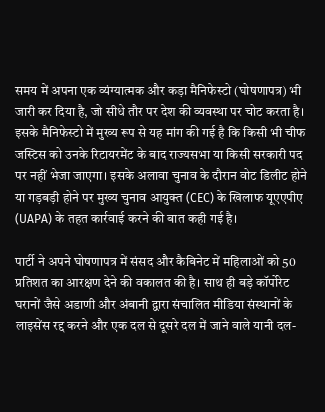समय में अपना एक व्यंग्यात्मक और कड़ा मैनिफेस्टो (घोषणापत्र) भी जारी कर दिया है, जो सीधे तौर पर देश की व्यवस्था पर चोट करता है। इसके मैनिफेस्टो में मुख्य रूप से यह मांग की गई है कि किसी भी चीफ जस्टिस को उनके रिटायरमेंट के बाद राज्यसभा या किसी सरकारी पद पर नहीं भेजा जाएगा। इसके अलावा चुनाव के दौरान वोट डिलीट होने या गड़बड़ी होने पर मुख्य चुनाव आयुक्त (CEC) के खिलाफ यूएएपीए (UAPA) के तहत कार्रवाई करने की बात कही गई है।

पार्टी ने अपने घोषणापत्र में संसद और कैबिनेट में महिलाओं को 50 प्रतिशत का आरक्षण देने की वकालत की है। साथ ही बड़े कॉर्पोरेट घरानों जैसे अडाणी और अंबानी द्वारा संचालित मीडिया संस्थानों के लाइसेंस रद्द करने और एक दल से दूसरे दल में जाने वाले यानी दल-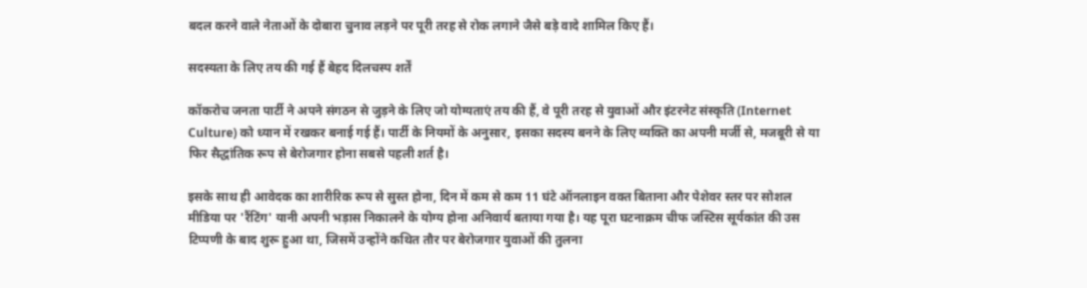बदल करने वाले नेताओं के दोबारा चुनाव लड़ने पर पूरी तरह से रोक लगाने जैसे बड़े वादे शामिल किए हैं।

सदस्यता के लिए तय की गई हैं बेहद दिलचस्प शर्तें

कॉकरोच जनता पार्टी ने अपने संगठन से जुड़ने के लिए जो योग्यताएं तय की हैं, वे पूरी तरह से युवाओं और इंटरनेट संस्कृति (Internet Culture) को ध्यान में रखकर बनाई गई हैं। पार्टी के नियमों के अनुसार, इसका सदस्य बनने के लिए व्यक्ति का अपनी मर्जी से, मजबूरी से या फिर सैद्धांतिक रूप से बेरोजगार होना सबसे पहली शर्त है।

इसके साथ ही आवेदक का शारीरिक रूप से सुस्त होना, दिन में कम से कम 11 घंटे ऑनलाइन वक्त बिताना और पेशेवर स्तर पर सोशल मीडिया पर 'रैंटिंग' यानी अपनी भड़ास निकालने के योग्य होना अनिवार्य बताया गया है। यह पूरा घटनाक्रम चीफ जस्टिस सूर्यकांत की उस टिप्पणी के बाद शुरू हुआ था, जिसमें उन्होंने कथित तौर पर बेरोजगार युवाओं की तुलना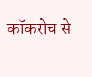कॉकरोच से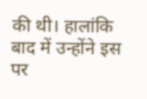की थी। हालांकि बाद में उन्होंने इस पर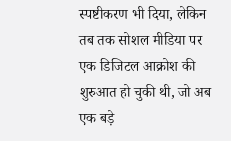स्पष्टीकरण भी दिया, लेकिन तब तक सोशल मीडिया पर एक डिजिटल आक्रोश की शुरुआत हो चुकी थी, जो अब एक बड़े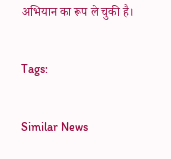अभियान का रूप ले चुकी है।

Tags:

Similar News